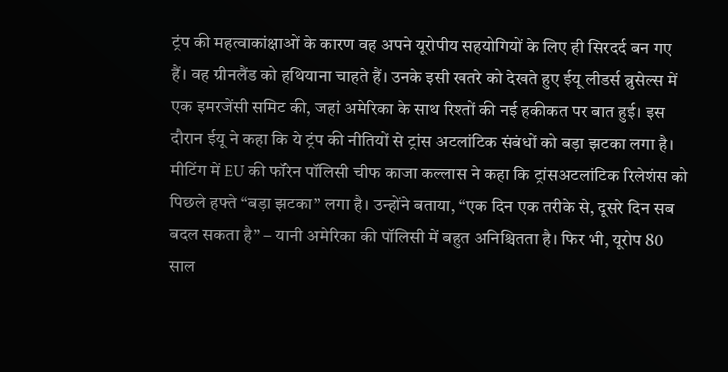ट्रंप की महत्वाकांक्षाओं के कारण वह अपने यूरोपीय सहयोगियों के लिए ही सिरदर्द बन गए हैं। वह ग्रीनलैंड को हथियाना चाहते हैं। उनके इसी खतरे को देखते हुए ईयू लीडर्स ब्रुसेल्स में एक इमरजेंसी समिट की, जहां अमेरिका के साथ रिश्तों की नई हकीकत पर बात हुई। इस दौरान ईयू ने कहा कि ये ट्रंप की नीतियों से ट्रांस अटलांटिक संबंधों को बड़ा झटका लगा है।
मीटिंग में EU की फॉरेन पॉलिसी चीफ काजा कल्लास ने कहा कि ट्रांसअटलांटिक रिलेशंस को पिछले हफ्ते “बड़ा झटका” लगा है। उन्होंने बताया, “एक दिन एक तरीके से, दूसरे दिन सब बदल सकता है” – यानी अमेरिका की पॉलिसी में बहुत अनिश्चितता है। फिर भी, यूरोप 80 साल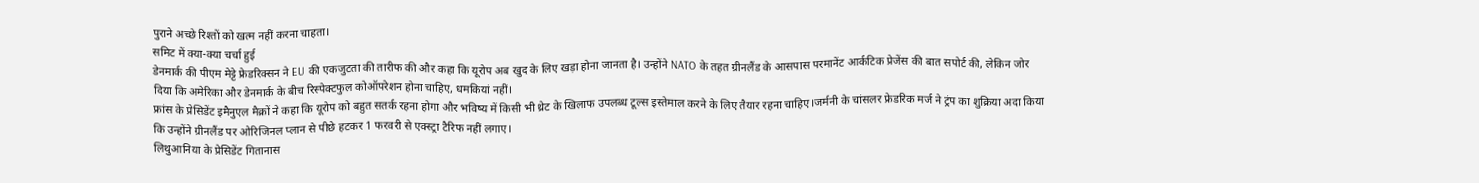पुराने अच्छे रिश्तों को खत्म नहीं करना चाहता।
समिट में क्या-क्या चर्चा हुई
डेनमार्क की पीएम मेट्टे फ्रेडरिक्सन ने EU की एकजुटता की तारीफ की और कहा कि यूरोप अब खुद के लिए खड़ा होना जानता है। उन्होंने NATO के तहत ग्रीनलैंड के आसपास परमानेंट आर्कटिक प्रेजेंस की बात सपोर्ट की, लेकिन जोर दिया कि अमेरिका और डेनमार्क के बीच रिस्पेक्टफुल कोऑपरेशन होना चाहिए, धमकियां नहीं।
फ्रांस के प्रेसिडेंट इमैनुएल मैक्रों ने कहा कि यूरोप को बहुत सतर्क रहना होगा और भविष्य में किसी भी थ्रेट के खिलाफ उपलब्ध टूल्स इस्तेमाल करने के लिए तैयार रहना चाहिए।जर्मनी के चांसलर फ्रेडरिक मर्ज ने ट्रंप का शुक्रिया अदा किया कि उन्होंने ग्रीनलैंड पर ओरिजिनल प्लान से पीछे हटकर 1 फरवरी से एक्स्ट्रा टैरिफ नहीं लगाए।
लिथुआनिया के प्रेसिडेंट गितानास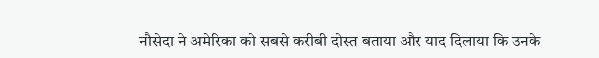नौसेदा ने अमेरिका को सबसे करीबी दोस्त बताया और याद दिलाया कि उनके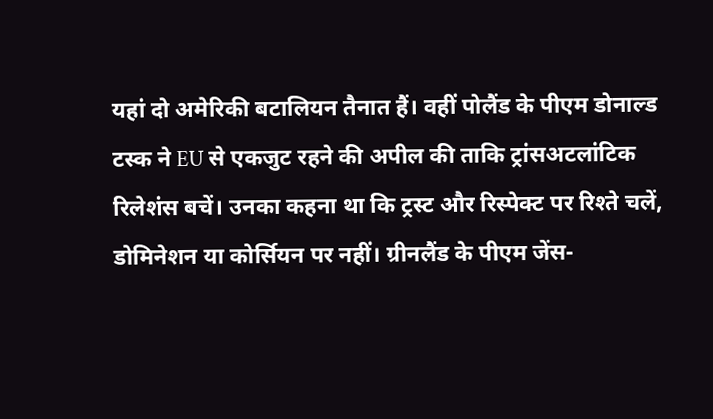यहां दो अमेरिकी बटालियन तैनात हैं। वहीं पोलैंड के पीएम डोनाल्ड टस्क ने EU से एकजुट रहने की अपील की ताकि ट्रांसअटलांटिक रिलेशंस बचें। उनका कहना था कि ट्रस्ट और रिस्पेक्ट पर रिश्ते चलें, डोमिनेशन या कोर्सियन पर नहीं। ग्रीनलैंड के पीएम जेंस-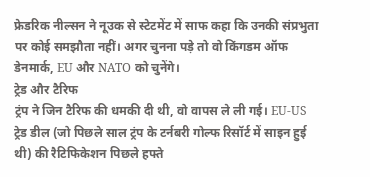फ्रेडरिक नील्सन ने नूउक से स्टेटमेंट में साफ कहा कि उनकी संप्रभुता पर कोई समझौता नहीं। अगर चुनना पड़े तो वो किंगडम ऑफ डेनमार्क, EU और NATO को चुनेंगे।
ट्रेड और टैरिफ
ट्रंप ने जिन टैरिफ की धमकी दी थी, वो वापस ले ली गई। EU-US ट्रेड डील (जो पिछले साल ट्रंप के टर्नबरी गोल्फ रिसॉर्ट में साइन हुई थी) की रैटिफिकेशन पिछले हफ्ते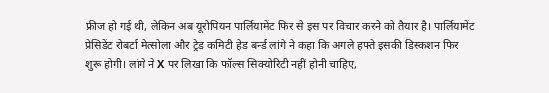फ्रीज हो गई थी, लेकिन अब यूरोपियन पार्लियामेंट फिर से इस पर विचार करने को तैयार है। पार्लियामेंट प्रेसिडेंट रोबर्टा मेत्सोला और ट्रेड कमिटी हेड बर्न्ड लांगे ने कहा कि अगले हफ्ते इसकी डिस्कशन फिर शुरू होगी। लांगे ने X पर लिखा कि फॉल्स सिक्योरिटी नहीं होनी चाहिए,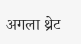अगला थ्रेट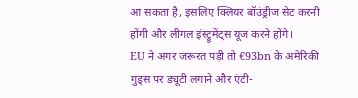आ सकता है, इसलिए क्लियर बॉउंड्रीज सेट करनी होंगी और लीगल इंस्ट्रूमेंट्स यूज करने होंगे।
EU ने अगर जरूरत पड़ी तो €93bn के अमेरिकी गुड्स पर ड्यूटी लगाने और एंटी-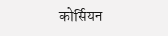कोर्सियन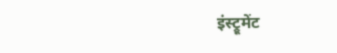इंस्ट्रूमेंट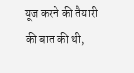यूज करने की तैयारी की बात की थी,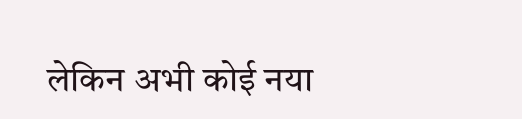लेकिन अभी कोई नया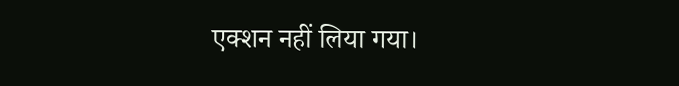एक्शन नहीं लिया गया।